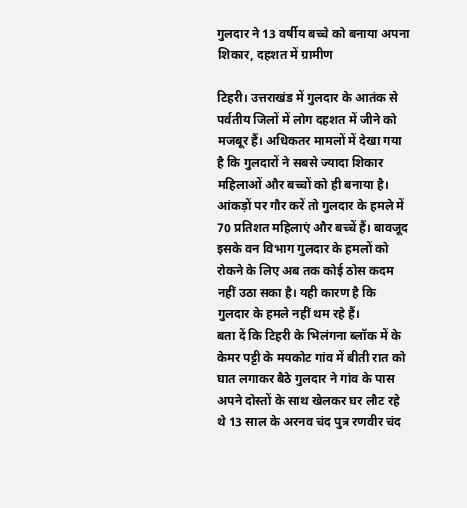गुलदार ने 13 वर्षीय बच्चे को बनाया अपना शिकार, दहशत में ग्रामीण

टिहरी। उत्तराखंड में गुलदार के आतंक से पर्वतीय जिलों में लोग दहशत में जीने को मजबूर हैं। अधिकतर मामलों में देखा गया है कि गुलदारों ने सबसे ज्यादा शिकार महिलाओं और बच्चों को ही बनाया है। आंकड़ों पर गौर करें तो गुलदार के हमले में 70 प्रतिशत महिलाएं और बच्चें हैं। बावजूद इसके वन विभाग गुलदार के हमलों को रोकने के लिए अब तक कोई ठोस कदम नहीं उठा सका है। यही कारण है कि गुलदार के हमले नहीं थम रहे हैं।
बता दें कि टिहरी के भिलंगना ब्लॉक में के केमर पट्टी के मयकोट गांव में बीती रात को घात लगाकर बैठे गुलदार ने गांव के पास अपने दोस्तों के साथ खेलकर घर लौट रहे थे 13 साल के अरनव चंद पुत्र रणवीर चंद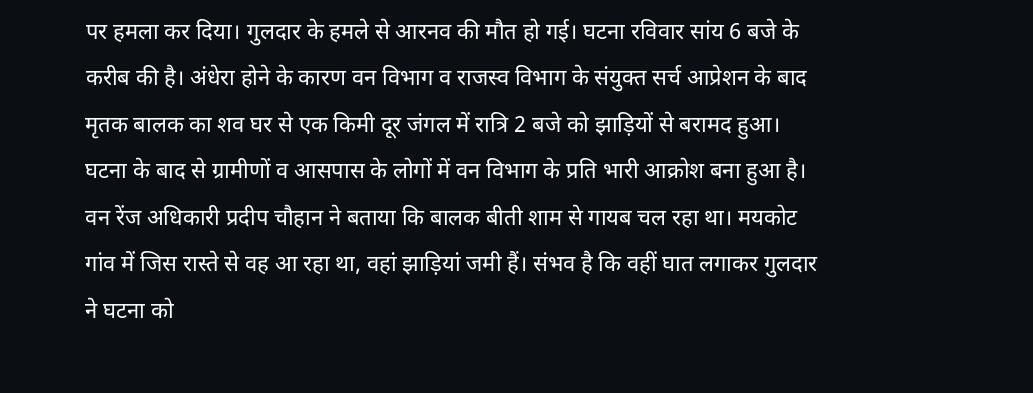पर हमला कर दिया। गुलदार के हमले से आरनव की मौत हो गई। घटना रविवार सांय 6 बजे के करीब की है। अंधेरा होने के कारण वन विभाग व राजस्व विभाग के संयुक्त सर्च आप्रेशन के बाद मृतक बालक का शव घर से एक किमी दूर जंगल में रात्रि 2 बजे को झाड़ियों से बरामद हुआ।
घटना के बाद से ग्रामीणों व आसपास के लोगों में वन विभाग के प्रति भारी आक्रोश बना हुआ है। वन रेंज अधिकारी प्रदीप चौहान ने बताया कि बालक बीती शाम से गायब चल रहा था। मयकोट गांव में जिस रास्ते से वह आ रहा था, वहां झाड़ियां जमी हैं। संभव है कि वहीं घात लगाकर गुलदार ने घटना को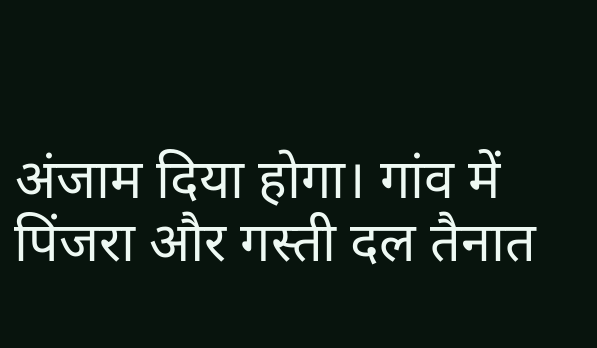अंजाम दिया होगा। गांव में पिंजरा और गस्ती दल तैनात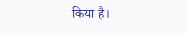किया है।